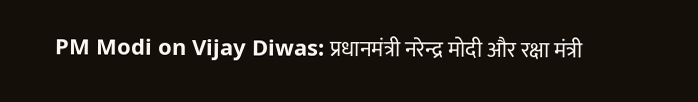PM Modi on Vijay Diwas: प्रधानमंत्री नरेन्द्र मोदी और रक्षा मंत्री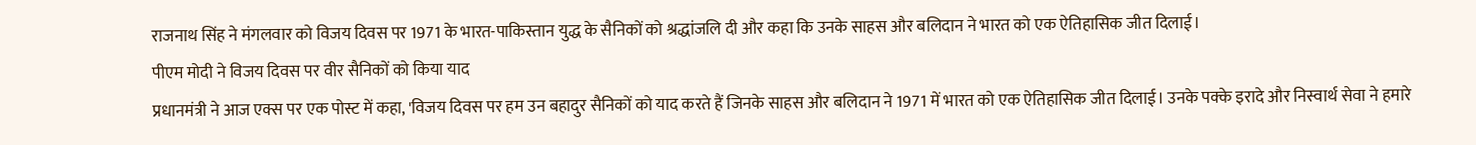राजनाथ सिंह ने मंगलवार को विजय दिवस पर 1971 के भारत-पाकिस्तान युद्ध के सैनिकों को श्रद्धांजलि दी और कहा कि उनके साहस और बलिदान ने भारत को एक ऐतिहासिक जीत दिलाई।
पीएम मोदी ने विजय दिवस पर वीर सैनिकों को किया याद
प्रधानमंत्री ने आज एक्स पर एक पोस्ट में कहा, 'विजय दिवस पर हम उन बहादुर सैनिकों को याद करते हैं जिनके साहस और बलिदान ने 1971 में भारत को एक ऐतिहासिक जीत दिलाई। उनके पक्के इरादे और निस्वार्थ सेवा ने हमारे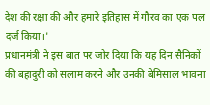देश की रक्षा की और हमारे इतिहास में गौरव का एक पल दर्ज किया।'
प्रधानमंत्री ने इस बात पर जोर दिया कि यह दिन सैनिकों की बहादुरी को सलाम करने और उनकी बेमिसाल भावना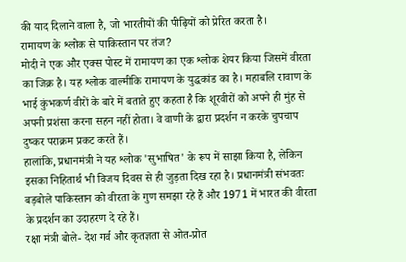की याद दिलाने वाला है, जो भारतीयों की पीढ़ियों को प्रेरित करता है।
रामायण के श्लोक से पाकिस्तान पर तंज?
मोदी ने एक और एक्स पोस्ट में रामायण का एक श्लोक शेयर किया जिसमें वीरता का जिक्र है। यह श्लोक वाल्मीकि रामायण के युद्धकांड का है। महाबलि रावाण के भाई कुंभकर्ण वीरों के बारे में बताते हुए कहता है कि शूरवीरों को अपने ही मुंह से अपनी प्रशंसा करना सहन नहीं होता। वे वाणी के द्वारा प्रदर्शन न करके चुपचाप दुष्कर पराक्रम प्रकट करते हैं।
हालांकि, प्रधानमंत्री ने यह श्लोक 'सुभाषित' के रूप में साझा किया है, लेकिन इसका निहितार्थ भी विजय दिवस से ही जुड़ता दिख रहा है। प्रधानमंत्री संभवतः बड़बोले पाकिस्तान को वीरता के गुण समझा रहे हैं और 1971 में भारत की वीरता के प्रदर्शन का उदाहरण दे रहे हैं।
रक्षा मंत्री बोले- देश गर्व और कृतज्ञता से ओत-प्रोत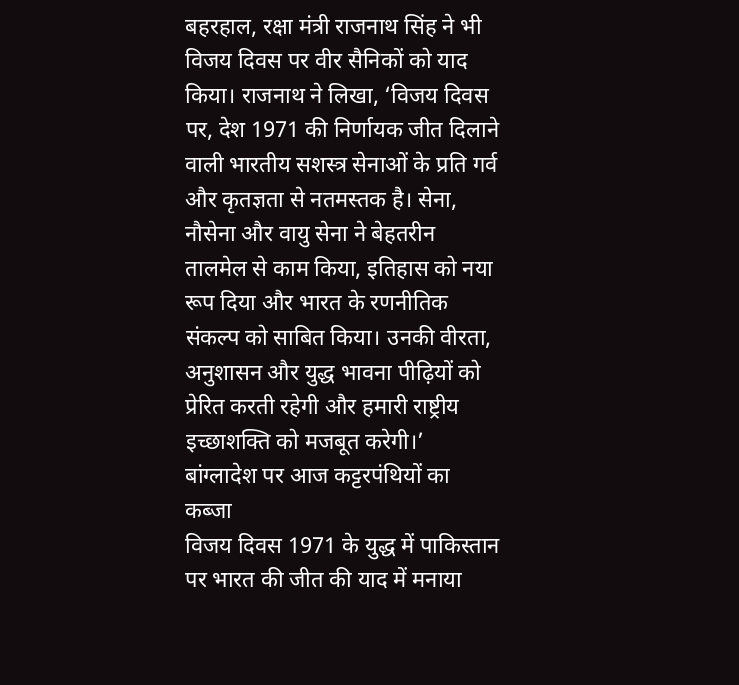बहरहाल, रक्षा मंत्री राजनाथ सिंह ने भी विजय दिवस पर वीर सैनिकों को याद किया। राजनाथ ने लिखा, ‘विजय दिवस पर, देश 1971 की निर्णायक जीत दिलाने वाली भारतीय सशस्त्र सेनाओं के प्रति गर्व और कृतज्ञता से नतमस्तक है। सेना, नौसेना और वायु सेना ने बेहतरीन तालमेल से काम किया, इतिहास को नया रूप दिया और भारत के रणनीतिक संकल्प को साबित किया। उनकी वीरता, अनुशासन और युद्ध भावना पीढ़ियों को प्रेरित करती रहेगी और हमारी राष्ट्रीय इच्छाशक्ति को मजबूत करेगी।’
बांग्लादेश पर आज कट्टरपंथियों का कब्जा
विजय दिवस 1971 के युद्ध में पाकिस्तान पर भारत की जीत की याद में मनाया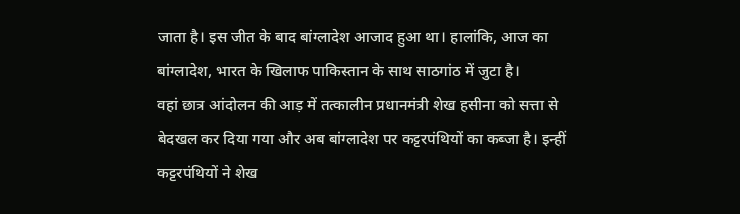जाता है। इस जीत के बाद बांग्लादेश आजाद हुआ था। हालांकि, आज का बांग्लादेश, भारत के खिलाफ पाकिस्तान के साथ साठगांठ में जुटा है।
वहां छात्र आंदोलन की आड़ में तत्कालीन प्रधानमंत्री शेख हसीना को सत्ता से बेदखल कर दिया गया और अब बांग्लादेश पर कट्टरपंथियों का कब्जा है। इन्हीं कट्टरपंथियों ने शेख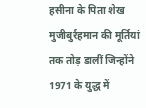हसीना के पिता शेख मुजीबुर्रहमान की मूर्तियां तक तोड़ डालीं जिन्होंने 1971 के युद्ध में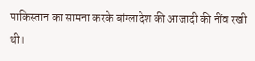पाकिस्तान का सामना करके बांग्लादेश की आजादी की नींव रखी थी।